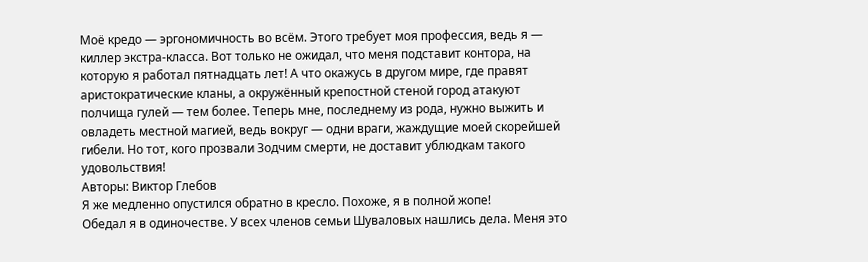Моё кредо — эргономичность во всём. Этого требует моя профессия, ведь я — киллер экстра-класса. Вот только не ожидал, что меня подставит контора, на которую я работал пятнадцать лет! А что окажусь в другом мире, где правят аристократические кланы, а окружённый крепостной стеной город атакуют полчища гулей — тем более. Теперь мне, последнему из рода, нужно выжить и овладеть местной магией, ведь вокруг — одни враги, жаждущие моей скорейшей гибели. Но тот, кого прозвали Зодчим смерти, не доставит ублюдкам такого удовольствия!
Авторы: Виктор Глебов
Я же медленно опустился обратно в кресло. Похоже, я в полной жопе!
Обедал я в одиночестве. У всех членов семьи Шуваловых нашлись дела. Меня это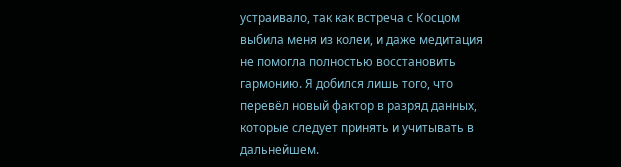устраивало, так как встреча с Косцом выбила меня из колеи, и даже медитация не помогла полностью восстановить гармонию. Я добился лишь того, что перевёл новый фактор в разряд данных, которые следует принять и учитывать в дальнейшем.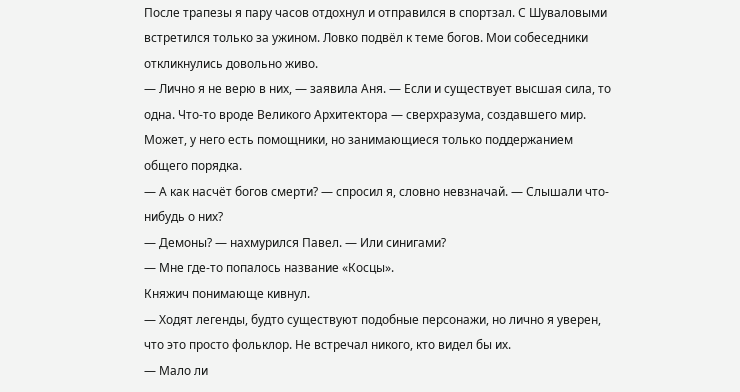После трапезы я пару часов отдохнул и отправился в спортзал. С Шуваловыми встретился только за ужином. Ловко подвёл к теме богов. Мои собеседники откликнулись довольно живо.
— Лично я не верю в них, — заявила Аня. — Если и существует высшая сила, то одна. Что-то вроде Великого Архитектора — сверхразума, создавшего мир. Может, у него есть помощники, но занимающиеся только поддержанием общего порядка.
— А как насчёт богов смерти? — спросил я, словно невзначай. — Слышали что-нибудь о них?
— Демоны? — нахмурился Павел. — Или синигами?
— Мне где-то попалось название «Косцы».
Княжич понимающе кивнул.
— Ходят легенды, будто существуют подобные персонажи, но лично я уверен, что это просто фольклор. Не встречал никого, кто видел бы их.
— Мало ли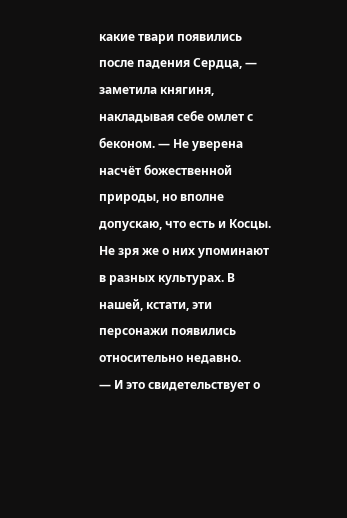какие твари появились после падения Сердца, — заметила княгиня, накладывая себе омлет с беконом. — Не уверена насчёт божественной природы, но вполне допускаю, что есть и Косцы. Не зря же о них упоминают в разных культурах. В нашей, кстати, эти персонажи появились относительно недавно.
— И это свидетельствует о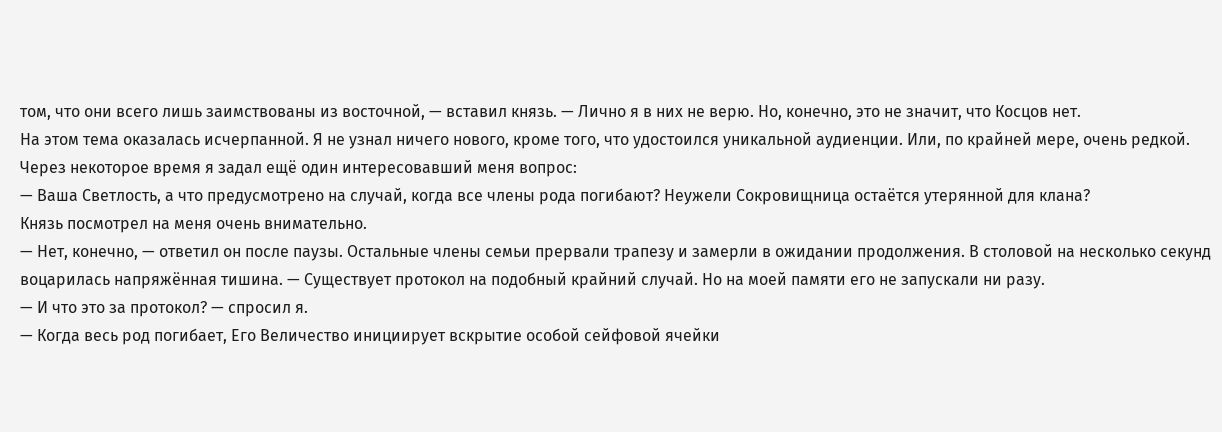том, что они всего лишь заимствованы из восточной, — вставил князь. — Лично я в них не верю. Но, конечно, это не значит, что Косцов нет.
На этом тема оказалась исчерпанной. Я не узнал ничего нового, кроме того, что удостоился уникальной аудиенции. Или, по крайней мере, очень редкой.
Через некоторое время я задал ещё один интересовавший меня вопрос:
— Ваша Светлость, а что предусмотрено на случай, когда все члены рода погибают? Неужели Сокровищница остаётся утерянной для клана?
Князь посмотрел на меня очень внимательно.
— Нет, конечно, — ответил он после паузы. Остальные члены семьи прервали трапезу и замерли в ожидании продолжения. В столовой на несколько секунд воцарилась напряжённая тишина. — Существует протокол на подобный крайний случай. Но на моей памяти его не запускали ни разу.
— И что это за протокол? — спросил я.
— Когда весь род погибает, Его Величество инициирует вскрытие особой сейфовой ячейки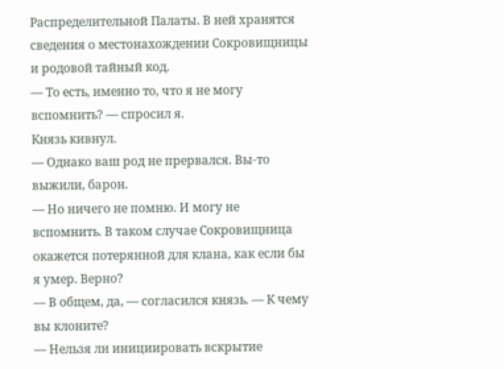Распределительной Палаты. В ней хранятся сведения о местонахождении Сокровищницы и родовой тайный код.
— То есть, именно то, что я не могу вспомнить? — спросил я.
Князь кивнул.
— Однако ваш род не прервался. Вы-то выжили, барон.
— Но ничего не помню. И могу не вспомнить. В таком случае Сокровищница окажется потерянной для клана, как если бы я умер. Верно?
— В общем, да, — согласился князь. — К чему вы клоните?
— Нельзя ли инициировать вскрытие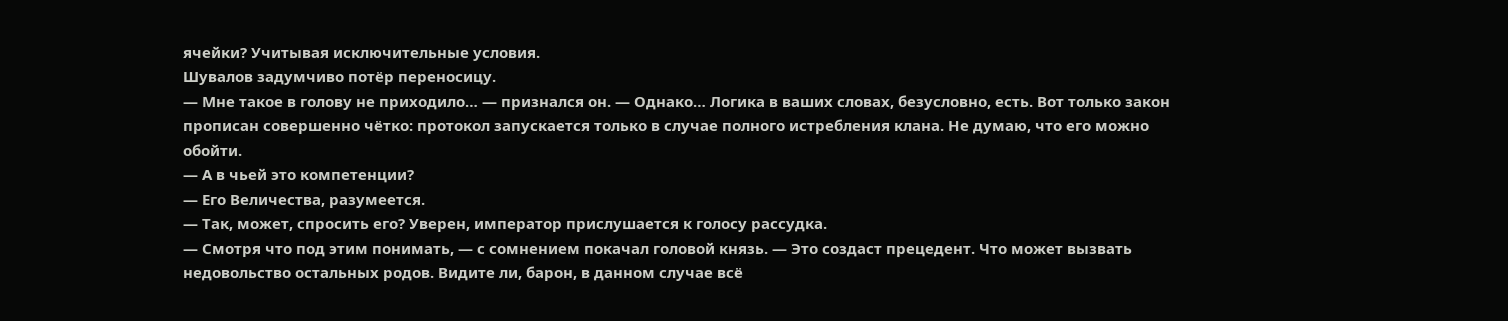ячейки? Учитывая исключительные условия.
Шувалов задумчиво потёр переносицу.
— Мне такое в голову не приходило… — признался он. — Однако… Логика в ваших словах, безусловно, есть. Вот только закон прописан совершенно чётко: протокол запускается только в случае полного истребления клана. Не думаю, что его можно обойти.
— А в чьей это компетенции?
— Его Величества, разумеется.
— Так, может, спросить его? Уверен, император прислушается к голосу рассудка.
— Смотря что под этим понимать, — с сомнением покачал головой князь. — Это создаст прецедент. Что может вызвать недовольство остальных родов. Видите ли, барон, в данном случае всё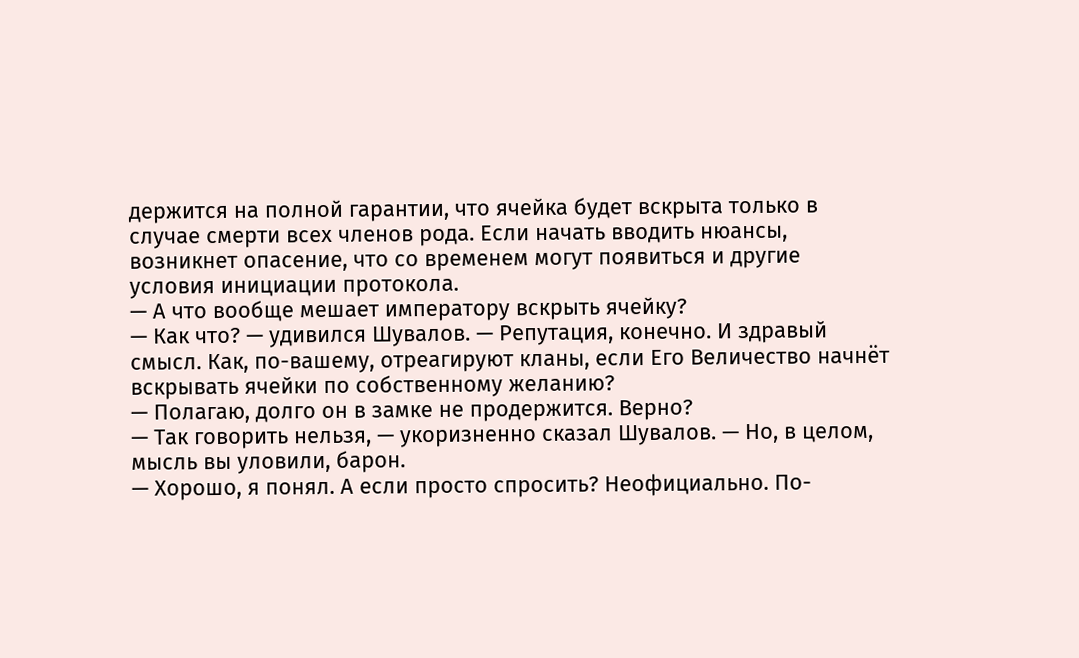держится на полной гарантии, что ячейка будет вскрыта только в случае смерти всех членов рода. Если начать вводить нюансы, возникнет опасение, что со временем могут появиться и другие условия инициации протокола.
— А что вообще мешает императору вскрыть ячейку?
— Как что? — удивился Шувалов. — Репутация, конечно. И здравый смысл. Как, по-вашему, отреагируют кланы, если Его Величество начнёт вскрывать ячейки по собственному желанию?
— Полагаю, долго он в замке не продержится. Верно?
— Так говорить нельзя, — укоризненно сказал Шувалов. — Но, в целом, мысль вы уловили, барон.
— Хорошо, я понял. А если просто спросить? Неофициально. По-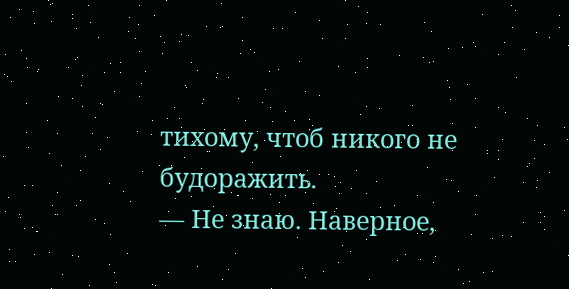тихому, чтоб никого не будоражить.
— Не знаю. Наверное,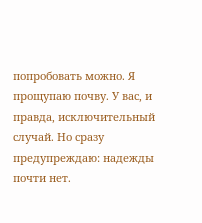попробовать можно. Я прощупаю почву. У вас, и правда, исключительный случай. Но сразу предупреждаю: надежды почти нет.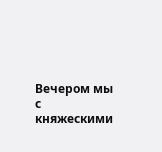Вечером мы с княжескими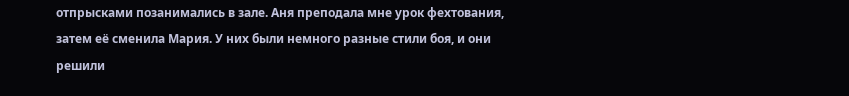отпрысками позанимались в зале. Аня преподала мне урок фехтования, затем её сменила Мария. У них были немного разные стили боя, и они решили